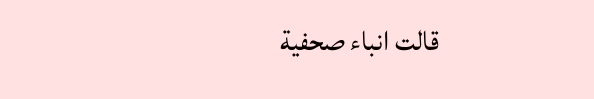قالت انباء صحفية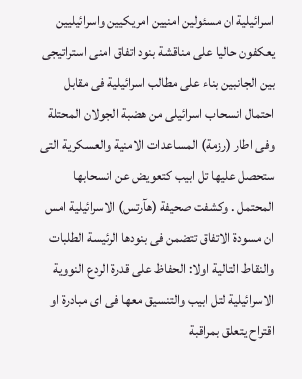اسرائيلية ان مسئولين امنيين امريكيين واسرائيليين يعكفون حاليا على مناقشة بنود اتفاق امنى استراتيجى بين الجانبين بناء على مطالب اسرائيلية فى مقابل احتمال انسحاب اسرائيلى من هضبة الجولان المحتلة وفى اطار (رزمة) المساعدات الامنية والعسكرية التى ستحصل عليها تل ابيب كتعويض عن انسحابها المحتمل . وكشفت صحيفة (هآرتس) الاسرائيلية امس ان مسودة الاتفاق تتضمن فى بنودها الرئيسة الطلبات والنقاط التالية اولا: الحفاظ على قدرة الردع النووية الاسرائيلية لتل ابيب والتنسيق معها فى اى مبادرة او اقتراح يتعلق بمراقبة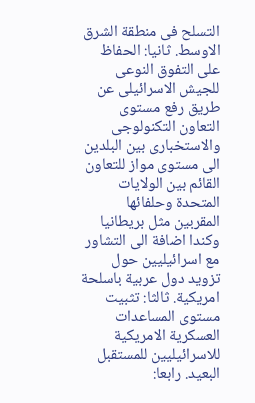التسلح فى منطقة الشرق الاوسط. ثانيا: الحفاظ على التفوق النوعى للجيش الاسرائيلى عن طريق رفع مستوى التعاون التكنولوجى والاستخبارى بين البلدين الى مستوى مواز للتعاون القائم بين الولايات المتحدة وحلفائها المقربين مثل بريطانيا وكندا اضافة الى التشاور مع اسرائيليين حول تزويد دول عربية باسلحة امريكية. ثالثا: تثبيت مستوى المساعدات العسكرية الامريكية للاسرائيليين للمستقبل البعيد. رابعا: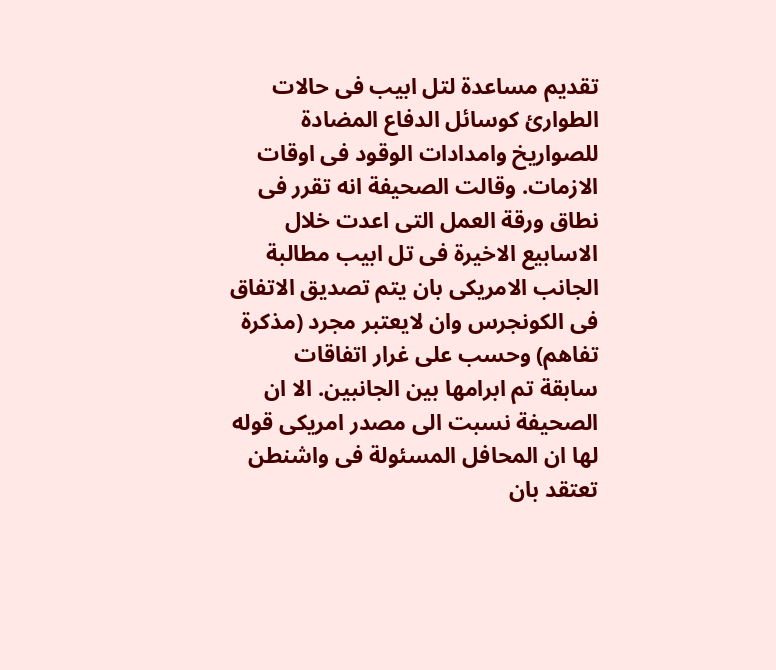تقديم مساعدة لتل ابيب فى حالات الطوارئ كوسائل الدفاع المضادة للصواريخ وامدادات الوقود فى اوقات الازمات. وقالت الصحيفة انه تقرر فى نطاق ورقة العمل التى اعدت خلال الاسابيع الاخيرة فى تل ابيب مطالبة الجانب الامريكى بان يتم تصديق الاتفاق فى الكونجرس وان لايعتبر مجرد (مذكرة تفاهم) وحسب على غرار اتفاقات سابقة تم ابرامها بين الجانبين. الا ان الصحيفة نسبت الى مصدر امريكى قوله لها ان المحافل المسئولة فى واشنطن تعتقد بان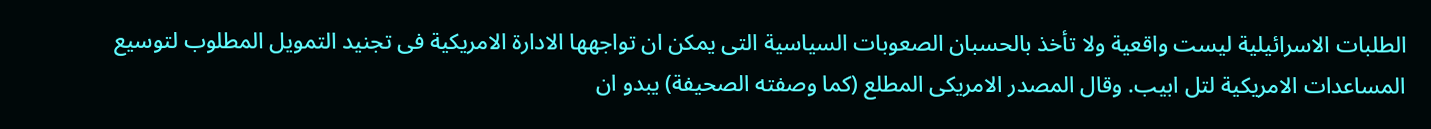الطلبات الاسرائيلية ليست واقعية ولا تأخذ بالحسبان الصعوبات السياسية التى يمكن ان تواجهها الادارة الامريكية فى تجنيد التمويل المطلوب لتوسيع المساعدات الامريكية لتل ابيب. وقال المصدر الامريكى المطلع (كما وصفته الصحيفة) يبدو ان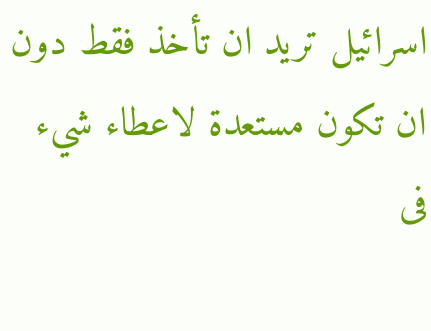اسرائيل تريد ان تأخذ فقط دون ان تكون مستعدة لاعطاء شيء فى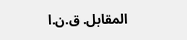المقابل. ق.ن.ا